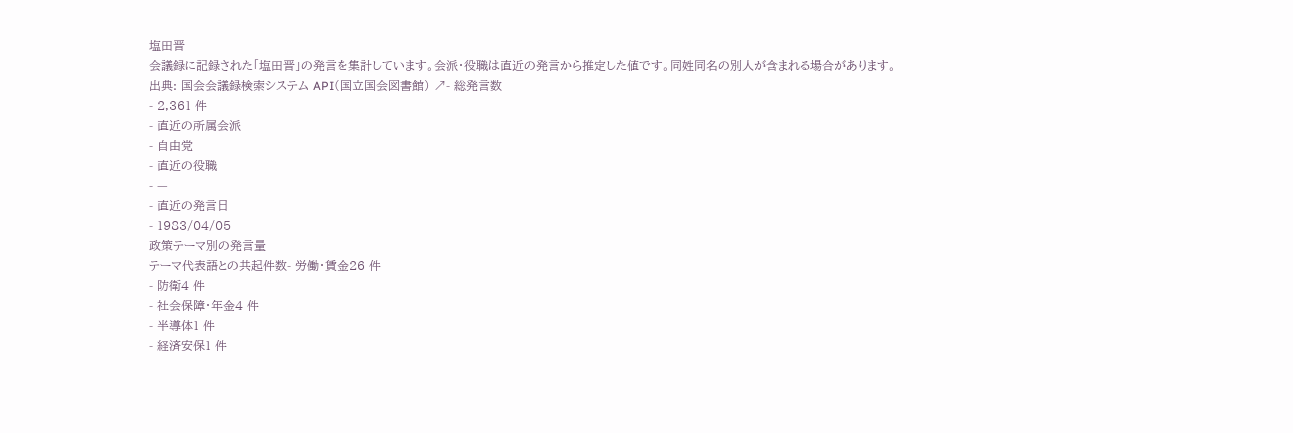塩田晋
会議録に記録された「塩田晋」の発言を集計しています。会派・役職は直近の発言から推定した値です。同姓同名の別人が含まれる場合があります。
出典: 国会会議録検索システム API(国立国会図書館) ↗- 総発言数
- 2,361 件
- 直近の所属会派
- 自由党
- 直近の役職
- —
- 直近の発言日
- 1983/04/05
政策テーマ別の発言量
テーマ代表語との共起件数- 労働・賃金26 件
- 防衛4 件
- 社会保障・年金4 件
- 半導体1 件
- 経済安保1 件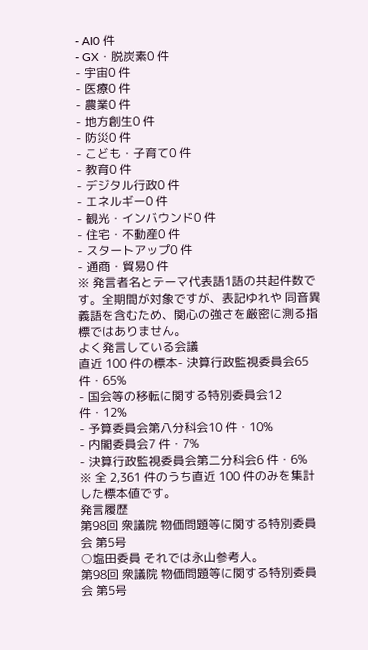- AI0 件
- GX・脱炭素0 件
- 宇宙0 件
- 医療0 件
- 農業0 件
- 地方創生0 件
- 防災0 件
- こども・子育て0 件
- 教育0 件
- デジタル行政0 件
- エネルギー0 件
- 観光・インバウンド0 件
- 住宅・不動産0 件
- スタートアップ0 件
- 通商・貿易0 件
※ 発言者名とテーマ代表語1語の共起件数です。全期間が対象ですが、表記ゆれや 同音異義語を含むため、関心の強さを厳密に測る指標ではありません。
よく発言している会議
直近 100 件の標本- 決算行政監視委員会65 件・65%
- 国会等の移転に関する特別委員会12 件・12%
- 予算委員会第八分科会10 件・10%
- 内閣委員会7 件・7%
- 決算行政監視委員会第二分科会6 件・6%
※ 全 2,361 件のうち直近 100 件のみを集計した標本値です。
発言履歴
第98回 衆議院 物価問題等に関する特別委員会 第5号
○塩田委員 それでは永山参考人。
第98回 衆議院 物価問題等に関する特別委員会 第5号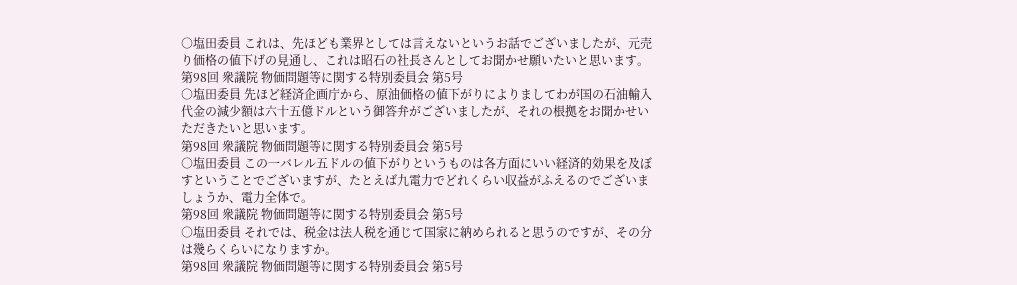○塩田委員 これは、先ほども業界としては言えないというお話でございましたが、元売り価格の値下げの見通し、これは昭石の社長さんとしてお聞かせ願いたいと思います。
第98回 衆議院 物価問題等に関する特別委員会 第5号
○塩田委員 先ほど経済企画庁から、原油価格の値下がりによりましてわが国の石油輸入代金の減少額は六十五億ドルという御答弁がございましたが、それの根拠をお聞かせいただきたいと思います。
第98回 衆議院 物価問題等に関する特別委員会 第5号
○塩田委員 この一バレル五ドルの値下がりというものは各方面にいい経済的効果を及ぼすということでございますが、たとえば九電力でどれくらい収益がふえるのでございましょうか、電力全体で。
第98回 衆議院 物価問題等に関する特別委員会 第5号
○塩田委員 それでは、税金は法人税を通じて国家に納められると思うのですが、その分は幾らくらいになりますか。
第98回 衆議院 物価問題等に関する特別委員会 第5号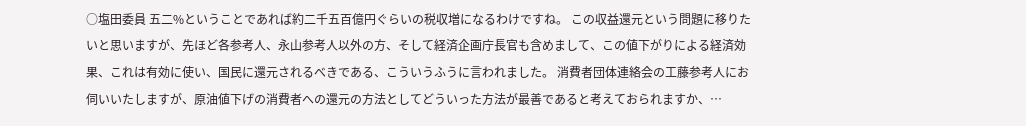○塩田委員 五二%ということであれば約二千五百億円ぐらいの税収増になるわけですね。 この収益還元という問題に移りたいと思いますが、先ほど各参考人、永山参考人以外の方、そして経済企画庁長官も含めまして、この値下がりによる経済効果、これは有効に使い、国民に還元されるべきである、こういうふうに言われました。 消費者団体連絡会の工藤参考人にお伺いいたしますが、原油値下げの消費者への還元の方法としてどういった方法が最善であると考えておられますか、…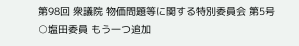第98回 衆議院 物価問題等に関する特別委員会 第5号
○塩田委員 もう一つ追加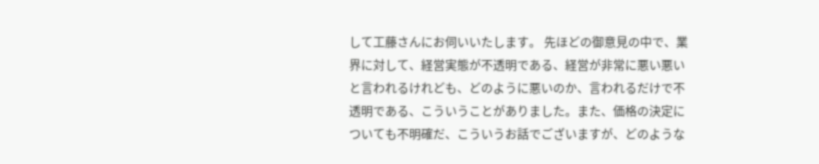して工藤さんにお伺いいたします。 先ほどの御意見の中で、業界に対して、経営実態が不透明である、経営が非常に悪い悪いと言われるけれども、どのように悪いのか、言われるだけで不透明である、こういうことがありました。また、価格の決定についても不明確だ、こういうお話でございますが、どのような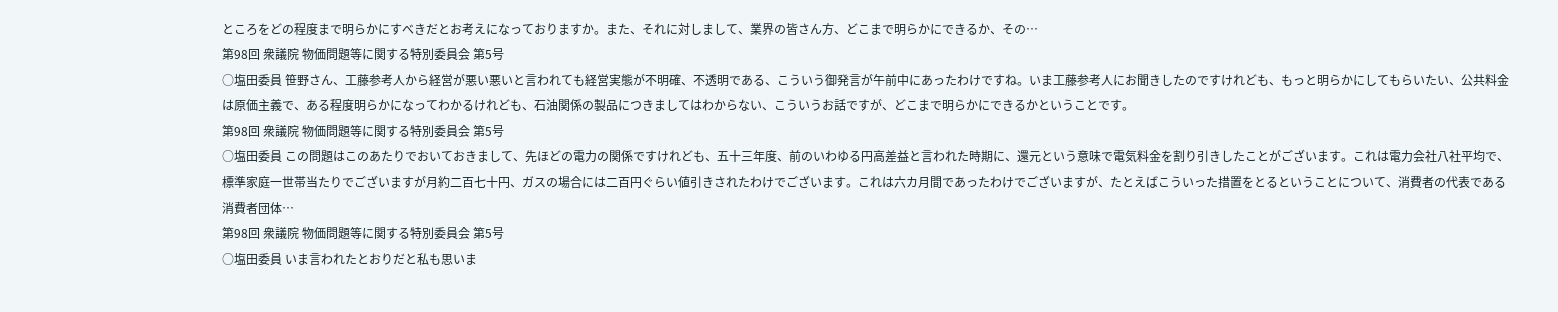ところをどの程度まで明らかにすべきだとお考えになっておりますか。また、それに対しまして、業界の皆さん方、どこまで明らかにできるか、その…
第98回 衆議院 物価問題等に関する特別委員会 第5号
○塩田委員 笹野さん、工藤参考人から経営が悪い悪いと言われても経営実態が不明確、不透明である、こういう御発言が午前中にあったわけですね。いま工藤参考人にお聞きしたのですけれども、もっと明らかにしてもらいたい、公共料金は原価主義で、ある程度明らかになってわかるけれども、石油関係の製品につきましてはわからない、こういうお話ですが、どこまで明らかにできるかということです。
第98回 衆議院 物価問題等に関する特別委員会 第5号
○塩田委員 この問題はこのあたりでおいておきまして、先ほどの電力の関係ですけれども、五十三年度、前のいわゆる円高差益と言われた時期に、還元という意味で電気料金を割り引きしたことがございます。これは電力会社八社平均で、標準家庭一世帯当たりでございますが月約二百七十円、ガスの場合には二百円ぐらい値引きされたわけでございます。これは六カ月間であったわけでございますが、たとえばこういった措置をとるということについて、消費者の代表である消費者団体…
第98回 衆議院 物価問題等に関する特別委員会 第5号
○塩田委員 いま言われたとおりだと私も思いま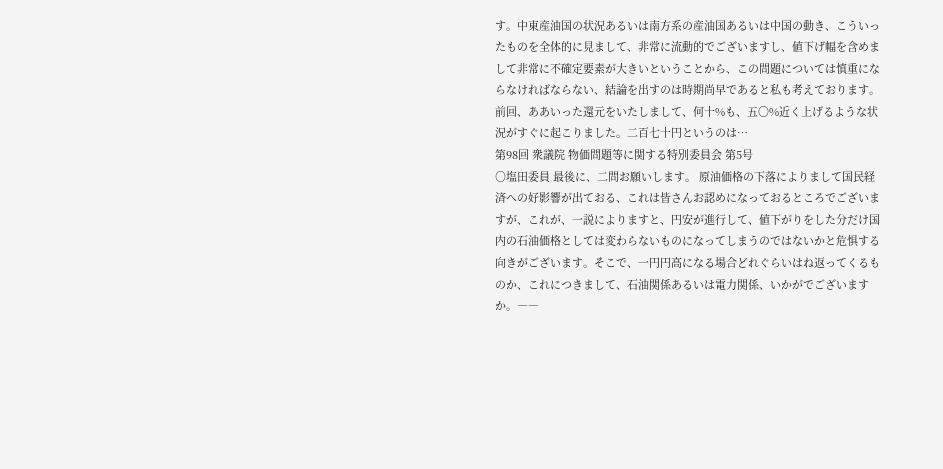す。中東産油国の状況あるいは南方系の産油国あるいは中国の動き、こういったものを全体的に見まして、非常に流動的でございますし、値下げ幅を含めまして非常に不確定要素が大きいということから、この問題については慎重にならなければならない、結論を出すのは時期尚早であると私も考えております。 前回、ああいった還元をいたしまして、何十%も、五〇%近く上げるような状況がすぐに起こりました。二百七十円というのは…
第98回 衆議院 物価問題等に関する特別委員会 第5号
○塩田委員 最後に、二問お願いします。 原油価格の下落によりまして国民経済への好影響が出ておる、これは皆さんお認めになっておるところでございますが、これが、一説によりますと、円安が進行して、値下がりをした分だけ国内の石油価格としては変わらないものになってしまうのではないかと危惧する向きがございます。そこで、一円円高になる場合どれぐらいはね返ってくるものか、これにつきまして、石油関係あるいは電力関係、いかがでございますか。――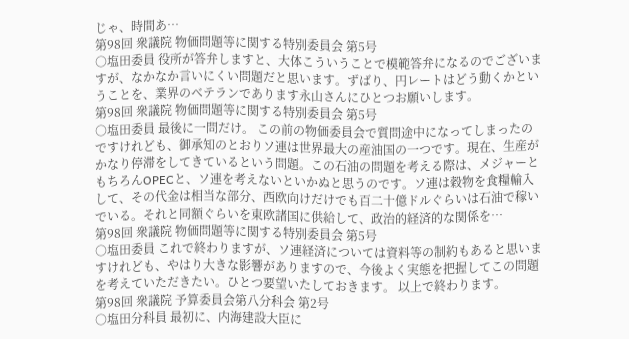じゃ、時間あ…
第98回 衆議院 物価問題等に関する特別委員会 第5号
○塩田委員 役所が答弁しますと、大体こういうことで模範答弁になるのでございますが、なかなか言いにくい問題だと思います。ずばり、円レートはどう動くかということを、業界のベテランであります永山さんにひとつお願いします。
第98回 衆議院 物価問題等に関する特別委員会 第5号
○塩田委員 最後に一問だけ。 この前の物価委員会で質問途中になってしまったのですけれども、御承知のとおりソ連は世界最大の産油国の一つです。現在、生産がかなり停滞をしてきているという問題。この石油の問題を考える際は、メジャーともちろんOPECと、ソ連を考えないといかぬと思うのです。ソ連は穀物を食糧輸入して、その代金は相当な部分、西欧向けだけでも百二十億ドルぐらいは石油で稼いでいる。それと同額ぐらいを東欧諸国に供給して、政治的経済的な関係を…
第98回 衆議院 物価問題等に関する特別委員会 第5号
○塩田委員 これで終わりますが、ソ連経済については資料等の制約もあると思いますけれども、やはり大きな影響がありますので、今後よく実態を把握してこの問題を考えていただきたい。ひとつ要望いたしておきます。 以上で終わります。
第98回 衆議院 予算委員会第八分科会 第2号
○塩田分科員 最初に、内海建設大臣に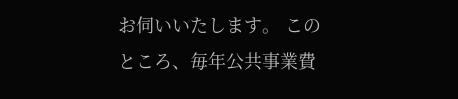お伺いいたします。 このところ、毎年公共事業費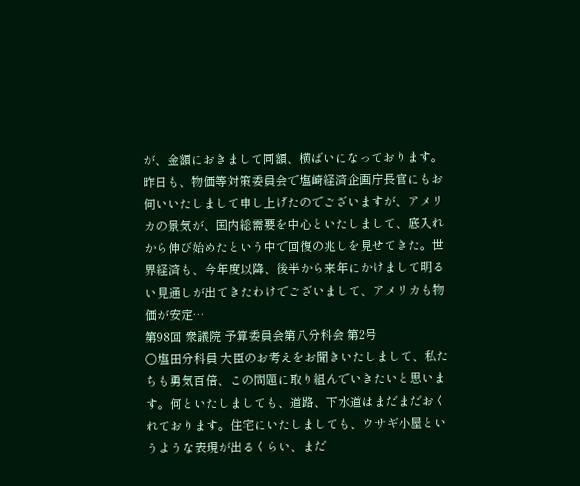が、金額におきまして同額、横ばいになっております。昨日も、物価等対策委員会で塩崎経済企画庁長官にもお伺いいたしまして申し上げたのでございますが、アメリカの景気が、国内総需要を中心といたしまして、底入れから伸び始めたという中で回復の兆しを見せてきた。世界経済も、今年度以降、後半から来年にかけまして明るい見通しが出てきたわけでございまして、アメリカも物価が安定…
第98回 衆議院 予算委員会第八分科会 第2号
○塩田分科員 大臣のお考えをお聞きいたしまして、私たちも勇気百倍、この問題に取り組んでいきたいと思います。何といたしましても、道路、下水道はまだまだおくれております。住宅にいたしましても、ウサギ小屋というような表現が出るくらい、まだ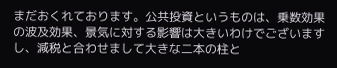まだおくれております。公共投資というものは、乗数効果の波及効果、景気に対する影響は大きいわけでございますし、減税と合わせまして大きな二本の柱と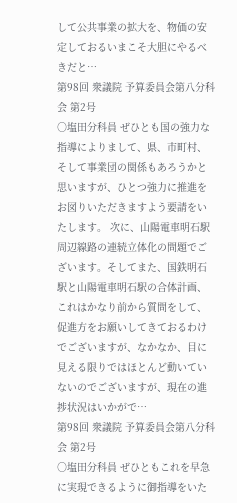して公共事業の拡大を、物価の安定しておるいまこそ大胆にやるべきだと…
第98回 衆議院 予算委員会第八分科会 第2号
○塩田分科員 ぜひとも国の強力な指導によりまして、県、市町村、そして事業団の関係もあろうかと思いますが、ひとつ強力に推進をお図りいただきますよう要請をいたします。 次に、山陽電車明石駅周辺線路の連続立体化の問題でございます。そしてまた、国鉄明石駅と山陽電車明石駅の合体計画、これはかなり前から質問をして、促進方をお願いしてきておるわけでございますが、なかなか、目に見える限りではほとんど動いていないのでございますが、現在の進捗状況はいかがで…
第98回 衆議院 予算委員会第八分科会 第2号
○塩田分科員 ぜひともこれを早急に実現できるように御指導をいた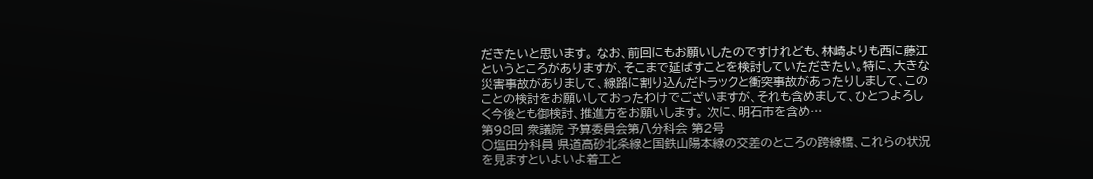だきたいと思います。 なお、前回にもお願いしたのですけれども、林崎よりも西に藤江というところがありますが、そこまで延ばすことを検討していただきたい。特に、大きな災害事故がありまして、線路に割り込んだトラックと衝突事故があったりしまして、このことの検討をお願いしておったわけでございますが、それも含めまして、ひとつよろしく今後とも御検討、推進方をお願いします。 次に、明石市を含め…
第98回 衆議院 予算委員会第八分科会 第2号
○塩田分科員 県道高砂北条線と国鉄山陽本線の交差のところの跨線橋、これらの状況を見ますといよいよ着工と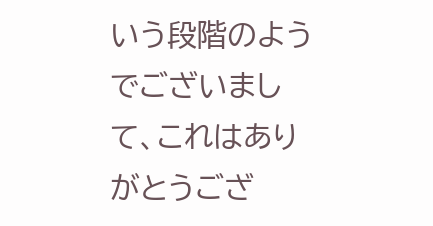いう段階のようでございまして、これはありがとうござ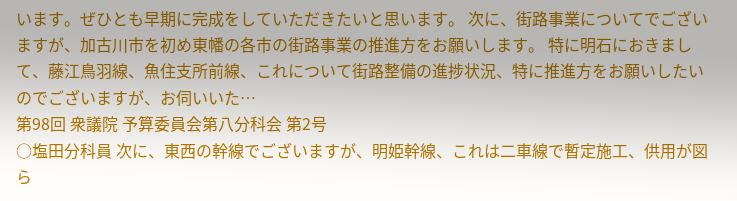います。ぜひとも早期に完成をしていただきたいと思います。 次に、街路事業についてでございますが、加古川市を初め東幡の各市の街路事業の推進方をお願いします。 特に明石におきまして、藤江鳥羽線、魚住支所前線、これについて街路整備の進捗状況、特に推進方をお願いしたいのでございますが、お伺いいた…
第98回 衆議院 予算委員会第八分科会 第2号
○塩田分科員 次に、東西の幹線でございますが、明姫幹線、これは二車線で暫定施工、供用が図ら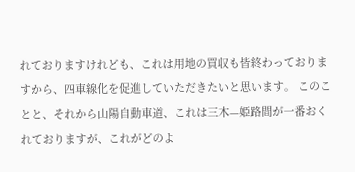れておりますけれども、これは用地の買収も皆終わっておりますから、四車線化を促進していただきたいと思います。 このことと、それから山陽自動車道、これは三木—姫路間が一番おくれておりますが、これがどのよ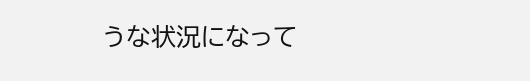うな状況になって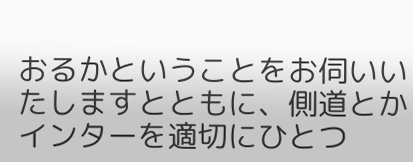おるかということをお伺いいたしますとともに、側道とかインターを適切にひとつ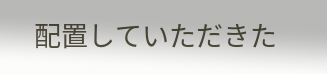配置していただきた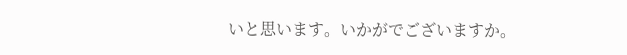いと思います。いかがでございますか。